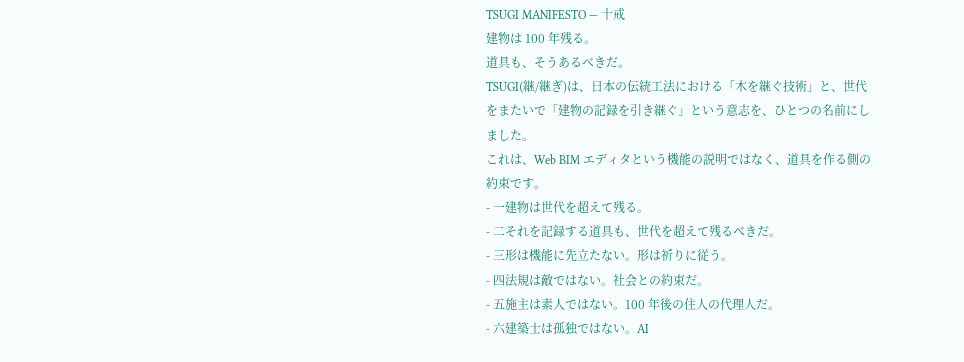TSUGI MANIFESTO — 十戒
建物は 100 年残る。
道具も、そうあるべきだ。
TSUGI(継/継ぎ)は、日本の伝統工法における「木を継ぐ技術」と、世代をまたいで「建物の記録を引き継ぐ」という意志を、ひとつの名前にしました。
これは、Web BIM エディタという機能の説明ではなく、道具を作る側の約束です。
- 一建物は世代を超えて残る。
- 二それを記録する道具も、世代を超えて残るべきだ。
- 三形は機能に先立たない。形は祈りに従う。
- 四法規は敵ではない。社会との約束だ。
- 五施主は素人ではない。100 年後の住人の代理人だ。
- 六建築士は孤独ではない。AI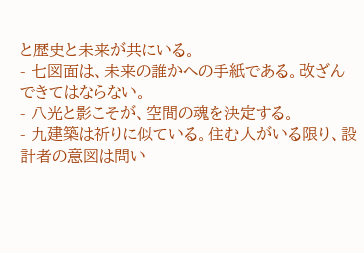と歴史と未来が共にいる。
- 七図面は、未来の誰かへの手紙である。改ざんできてはならない。
- 八光と影こそが、空間の魂を決定する。
- 九建築は祈りに似ている。住む人がいる限り、設計者の意図は問い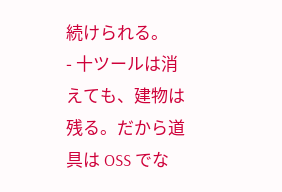続けられる。
- 十ツールは消えても、建物は残る。だから道具は OSS でな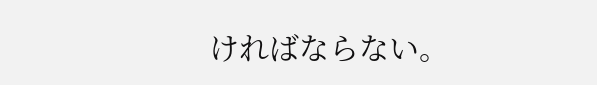ければならない。